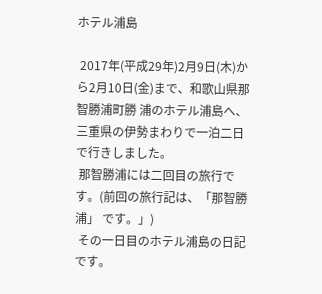ホテル浦島

 2017年(平成29年)2月9日(木)から2月10日(金)まで、和歌山県那智勝浦町勝 浦のホテル浦島へ、三重県の伊勢まわりで一泊二日で行きしました。
 那智勝浦には二回目の旅行です。(前回の旅行記は、「那智勝浦」 です。」)
 その一日目のホテル浦島の日記です。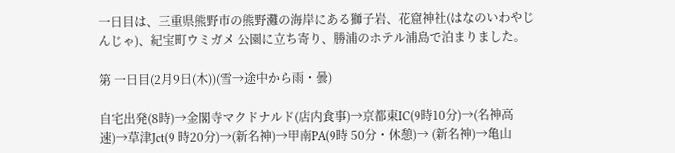一日目は、三重県熊野市の熊野灘の海岸にある獅子岩、花窟神社(はなのいわやじんじゃ)、紀宝町ウミガメ 公園に立ち寄り、勝浦のホテル浦島で泊まりました。

第 一日目(2月9日(木))(雪→途中から雨・曇)

自宅出発(8時)→金閣寺マクドナルド(店内食事)→京都東IC(9時10分)→(名神高速)→草津Jct(9 時20分)→(新名神)→甲南PA(9時 50分・休憩)→ (新名神)→亀山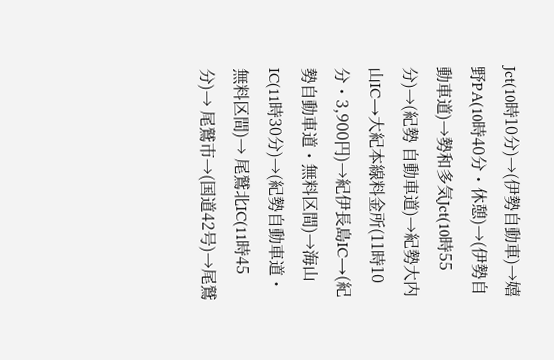Jct(10時10分)→(伊勢自動車)→嬉野PA(10時40分・休憩)→(伊勢自動車道)→勢和多気Jct(10時55分)→(紀勢 自動車道)→紀勢大内山IC→大紀本線料金所(11時10分・3,900円)→紀伊長島IC→(紀勢自動車道・無料区間)→海山 IC(11時30分)→(紀勢自動車道・無料区間)→ 尾鷲北IC(11時45分)→ 尾鷲市→(国道42号)→尾鷲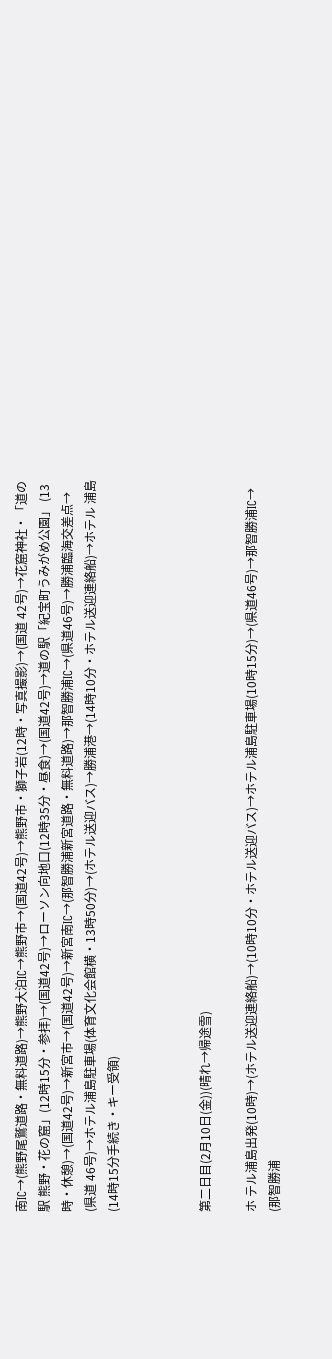南IC→(熊野尾鷲道路・無料道路)→熊野大泊IC→熊野市→(国道42号)→熊野市・獅子岩(12時・写真撮影)→(国道 42号)→花窟神社・「道の駅 熊野・花の窟」(12時15分・参拝)→(国道42号)→ローソン向地口(12時35分・昼食)→(国道42号)→道の駅「紀宝町うみがめ公園」 (13 時・休憩)→(国道42号)→新宮市→(国道42号)→新宮南IC→(那智勝浦新宮道路・無料道路)→那智勝浦IC→(県道46号)→勝浦臨海交差点→ (県道 46号)→ホテル浦島駐車場(体育文化会館横・13時50分)→(ホテル送迎バス)→勝浦港→(14時10分・ホテル送迎連絡船)→ホテル 浦島(14時15分手続き・キー受領)



第二日目(2月10日(金))(晴れ→帰途雪)

ホ テル浦島出発(10時)→(ホテル送迎連絡船)→(10時10分・ホテル送迎バス)→ホテル浦島駐車場(10時15分)→(県道46号)→那智勝浦IC→ (那智勝浦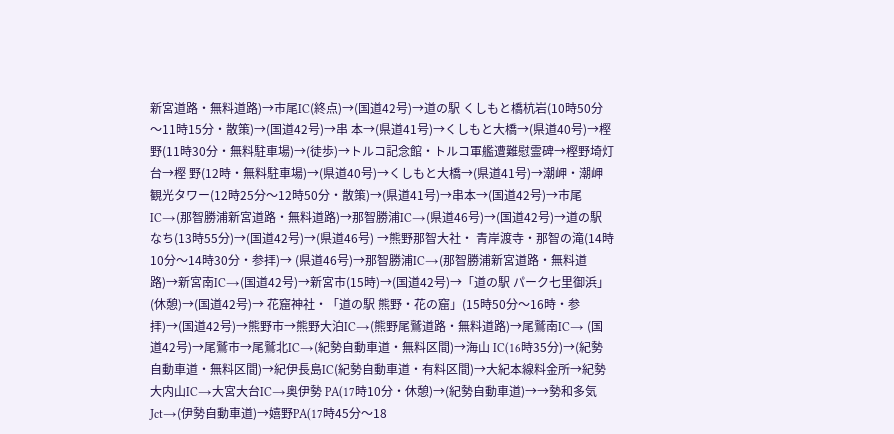新宮道路・無料道路)→市尾IC(終点)→(国道42号)→道の駅 くしもと橋杭岩(10時50分〜11時15分・散策)→(国道42号)→串 本→(県道41号)→くしもと大橋→(県道40号)→樫野(11時30分・無料駐車場)→(徒歩)→トルコ記念館・トルコ軍艦遭難慰霊碑→樫野埼灯台→樫 野(12時・無料駐車場)→(県道40号)→くしもと大橋→(県道41号)→潮岬・潮岬観光タワー(12時25分〜12時50分・散策)→(県道41号)→串本→(国道42号)→市尾 IC→(那智勝浦新宮道路・無料道路)→那智勝浦IC→(県道46号)→(国道42号)→道の駅 なち(13時55分)→(国道42号)→(県道46号) →熊野那智大社・ 青岸渡寺・那智の滝(14時10分〜14時30分・参拝)→ (県道46号)→那智勝浦IC→(那智勝浦新宮道路・無料道路)→新宮南IC→(国道42号)→新宮市(15時)→(国道42号)→「道の駅 パーク七里御浜」(休憩)→(国道42号)→ 花窟神社・「道の駅 熊野・花の窟」(15時50分〜16時・参拝)→(国道42号)→熊野市→熊野大泊IC→(熊野尾鷲道路・無料道路)→尾鷲南IC→ (国道42号)→尾鷲市→尾鷲北IC→(紀勢自動車道・無料区間)→海山 IC(16時35分)→(紀勢自動車道・無料区間)→紀伊長島IC(紀勢自動車道・有料区間)→大紀本線料金所→紀勢大内山IC→大宮大台IC→奥伊勢 PA(17時10分・休憩)→(紀勢自動車道)→→勢和多気Jct→(伊勢自動車道)→嬉野PA(17時45分〜18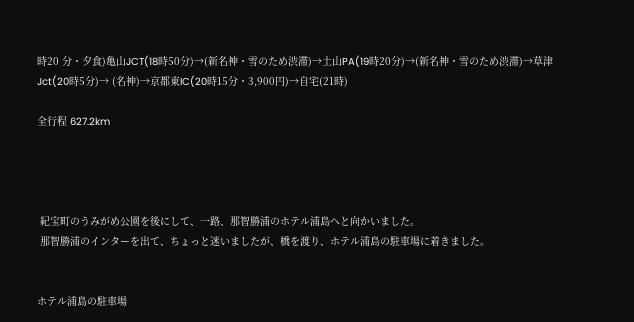時20 分・夕食)亀山JCT(18時50分)→(新名神・雪のため渋滞)→土山PA(19時20分)→(新名神・雪のため渋滞)→草津Jct(20時5分)→ (名神)→京都東IC(20時15分・3,900円)→自宅(21時)

全行程 627.2km




 紀宝町のうみがめ公園を後にして、一路、那智勝浦のホテル浦島へと向かいました。
 那智勝浦のインターを出て、ちょっと迷いましたが、橋を渡り、ホテル浦島の駐車場に着きました。


ホテル浦島の駐車場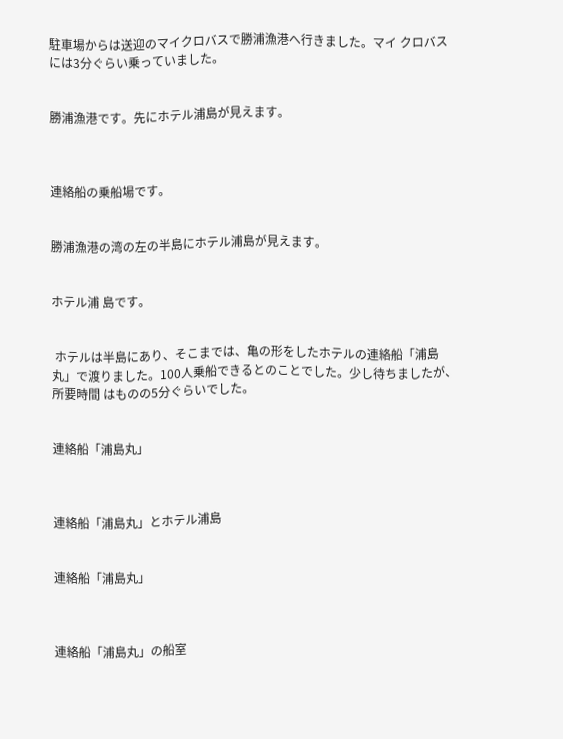駐車場からは送迎のマイクロバスで勝浦漁港へ行きました。マイ クロバスには3分ぐらい乗っていました。


勝浦漁港です。先にホテル浦島が見えます。



連絡船の乗船場です。


勝浦漁港の湾の左の半島にホテル浦島が見えます。


ホテル浦 島です。


 ホテルは半島にあり、そこまでは、亀の形をしたホテルの連絡船「浦島丸」で渡りました。100人乗船できるとのことでした。少し待ちましたが、所要時間 はものの5分ぐらいでした。


連絡船「浦島丸」



連絡船「浦島丸」とホテル浦島


連絡船「浦島丸」



連絡船「浦島丸」の船室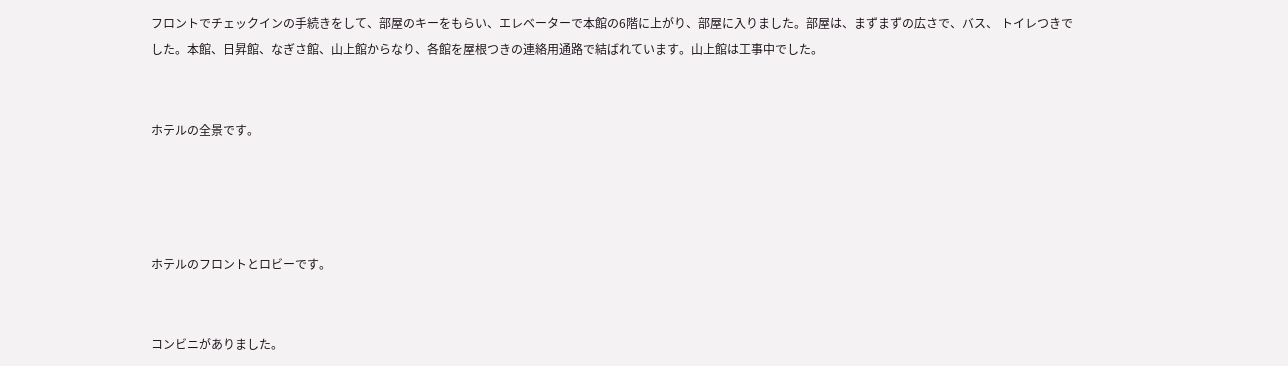フロントでチェックインの手続きをして、部屋のキーをもらい、エレベーターで本館の6階に上がり、部屋に入りました。部屋は、まずまずの広さで、バス、 トイレつきでした。本館、日昇館、なぎさ館、山上館からなり、各館を屋根つきの連絡用通路で結ばれています。山上館は工事中でした。


ホテルの全景です。




ホテルのフロントとロビーです。


コンビニがありました。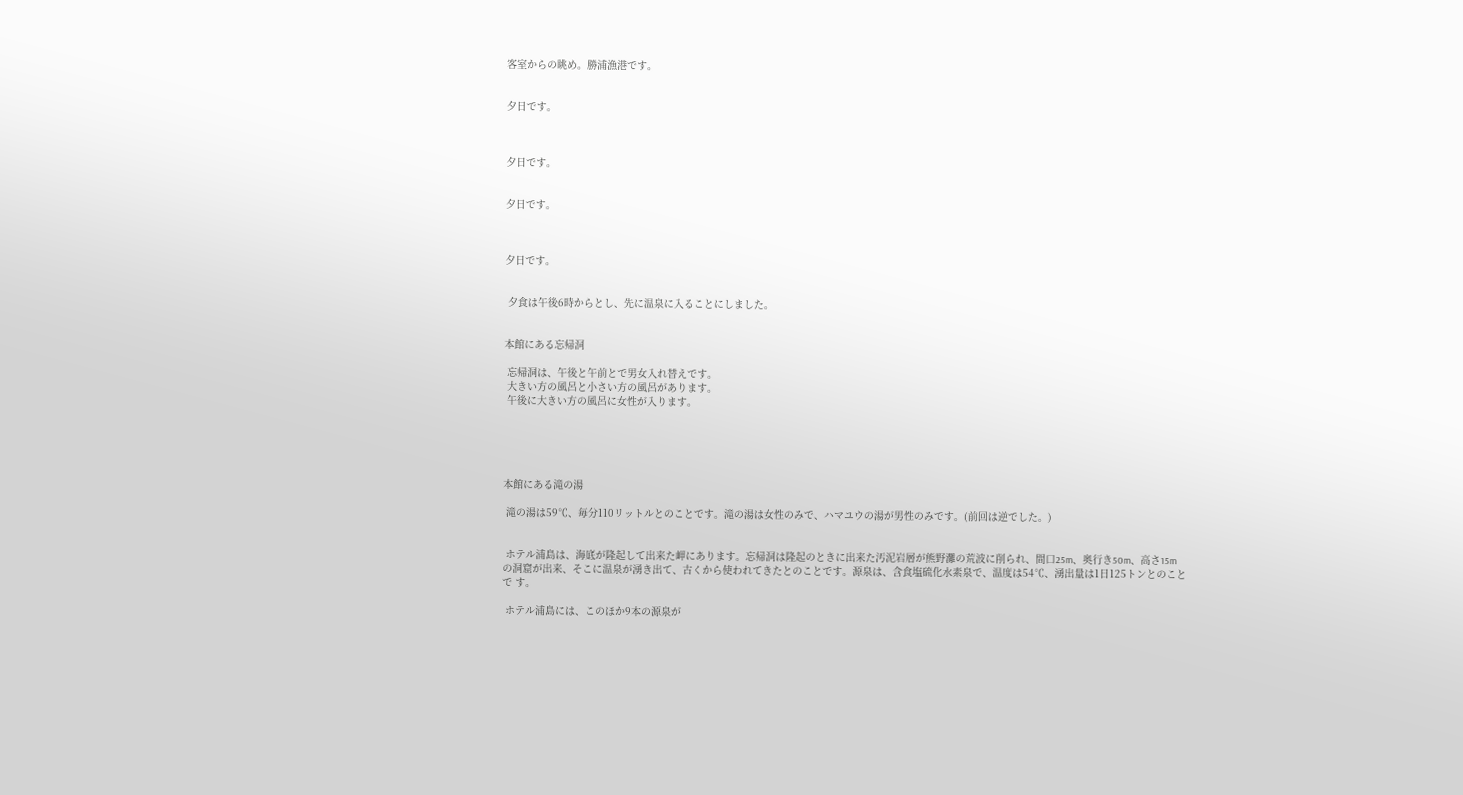客室からの眺め。勝浦漁港です。


夕日です。



夕日です。


夕日です。



夕日です。


 夕食は午後6時からとし、先に温泉に入ることにしました。


本館にある忘帰洞

 忘帰洞は、午後と午前とで男女入れ替えです。
 大きい方の風呂と小さい方の風呂があります。
 午後に大きい方の風呂に女性が入ります。





本館にある滝の湯

 滝の湯は59℃、毎分110リットルとのことです。滝の湯は女性のみで、ハマユウの湯が男性のみです。(前回は逆でした。)


 ホテル浦島は、海底が隆起して出来た岬にあります。忘帰洞は隆起のときに出来た汚泥岩層が熊野灘の荒波に削られ、間口25m、奥行き50m、高さ15m の洞窟が出来、そこに温泉が湧き出て、古くから使われてきたとのことです。源泉は、含食塩硫化水素泉で、温度は54℃、湧出量は1日125トンとのことで す。

 ホテル浦島には、このほか9本の源泉が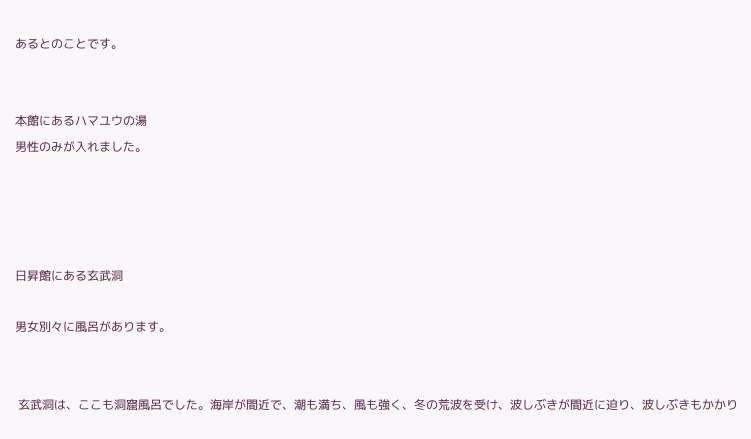あるとのことです。


本館にあるハマユウの湯
男性のみが入れました。




日昇館にある玄武洞

男女別々に風呂があります。


 玄武洞は、ここも洞窟風呂でした。海岸が間近で、潮も満ち、風も強く、冬の荒波を受け、波しぶきが間近に迫り、波しぶきもかかり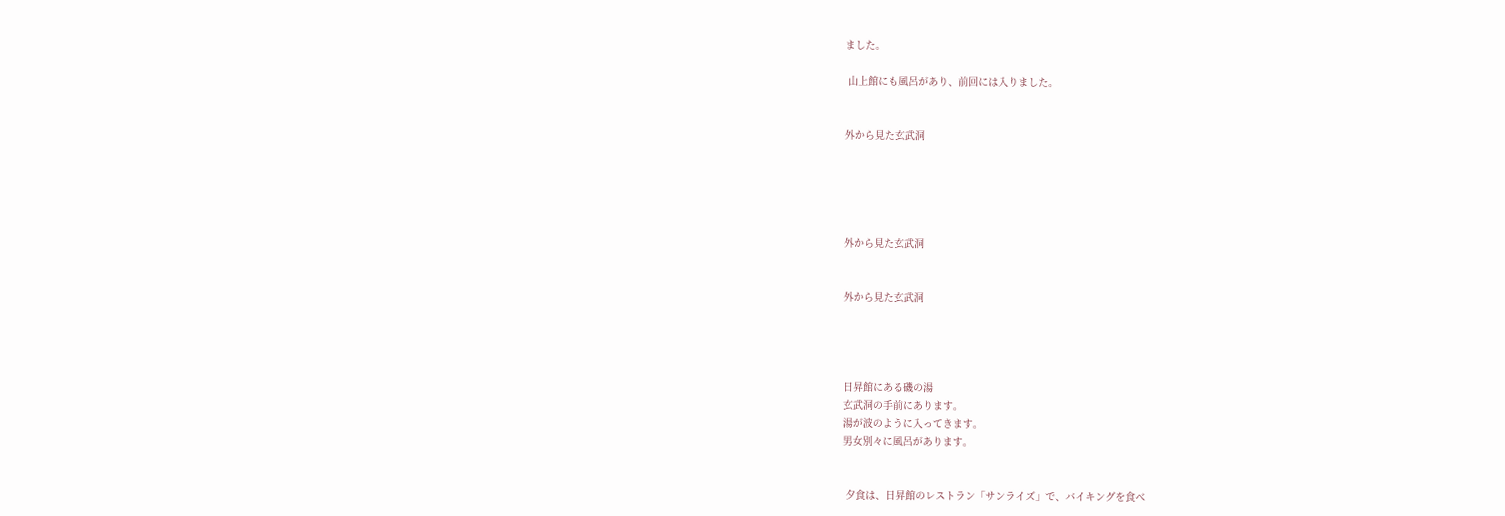ました。

 山上館にも風呂があり、前回には入りました。


外から見た玄武洞





外から見た玄武洞


外から見た玄武洞




日昇館にある磯の湯
玄武洞の手前にあります。
湯が波のように入ってきます。
男女別々に風呂があります。


 夕食は、日昇館のレストラン「サンライズ」で、バイキングを食べ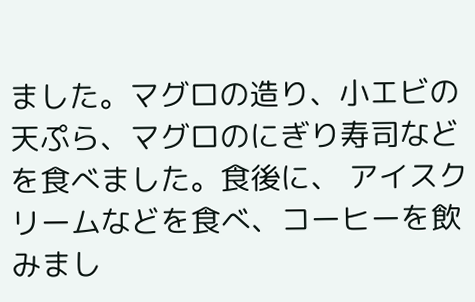ました。マグロの造り、小エビの天ぷら、マグロのにぎり寿司などを食べました。食後に、 アイスクリームなどを食べ、コーヒーを飲みまし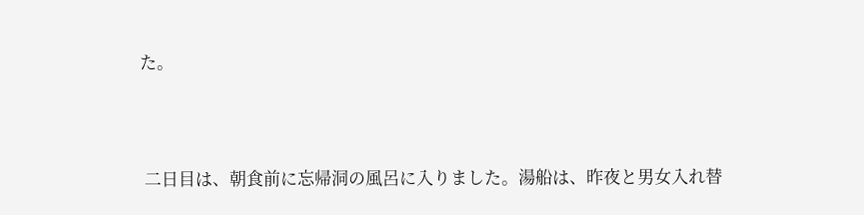た。




 二日目は、朝食前に忘帰洞の風呂に入りました。湯船は、昨夜と男女入れ替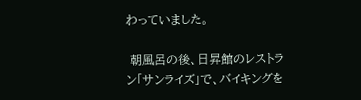わっていました。

 朝風呂の後、日昇館のレストラン「サンライズ」で、バイキングを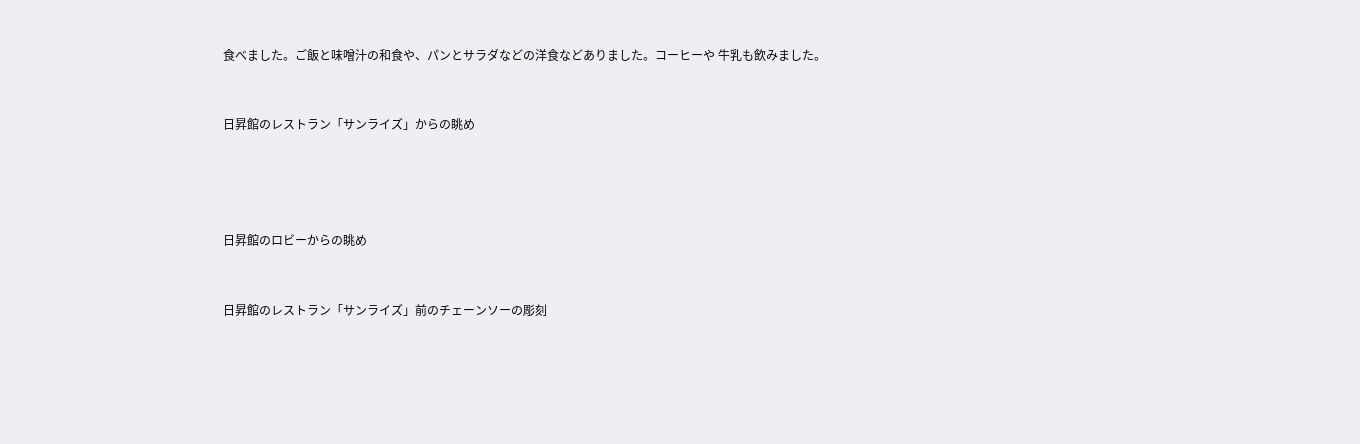食べました。ご飯と味噌汁の和食や、パンとサラダなどの洋食などありました。コーヒーや 牛乳も飲みました。


日昇館のレストラン「サンライズ」からの眺め




日昇館のロビーからの眺め


日昇館のレストラン「サンライズ」前のチェーンソーの彫刻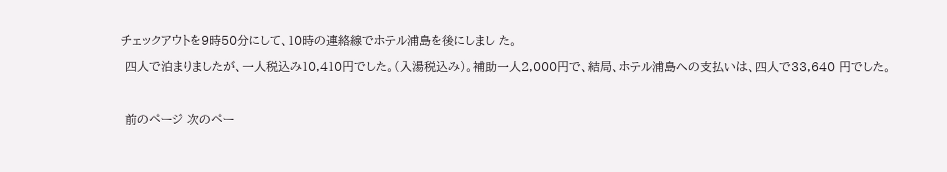チェックアウトを9時50分にして、10時の連絡線でホテル浦島を後にしまし た。

 四人で泊まりましたが、一人税込み10,410円でした。(入湯税込み)。補助一人2,000円で、結局、ホテル浦島への支払いは、四人で33,640 円でした。



 前のページ 次のペー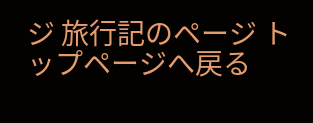ジ 旅行記のページ トップページへ戻る